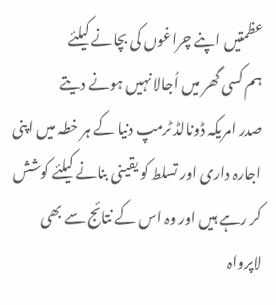عظمتیں اپنے چراغوں کی بچانے کیلئے
ہم کسی گھر میں اُجالا نہیں ہونے دیتے
صدر امریکہ ڈونالڈ ٹرمپ دنیا کے ہر خطہ میں اپنی اجارہ داری اور تسلط کو یقینی بنانے کیلئے کوشش کر رہے ہیں اور وہ اس کے نتائج سے بھی لاپرواہ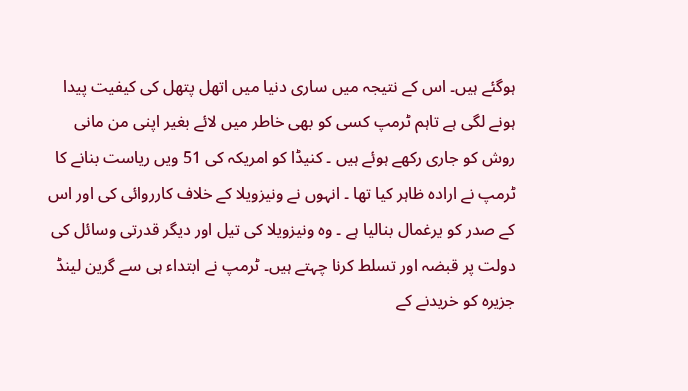ہوگئے ہیں۔ اس کے نتیجہ میں ساری دنیا میں اتھل پتھل کی کیفیت پیدا ہونے لگی ہے تاہم ٹرمپ کسی کو بھی خاطر میں لائے بغیر اپنی من مانی روش کو جاری رکھے ہوئے ہیں ۔ کنیڈا کو امریکہ کی 51 ویں ریاست بنانے کا ٹرمپ نے ارادہ ظاہر کیا تھا ۔ انہوں نے ونیزویلا کے خلاف کارروائی کی اور اس کے صدر کو یرغمال بنالیا ہے ۔ وہ ونیزویلا کی تیل اور دیگر قدرتی وسائل کی دولت پر قبضہ اور تسلط کرنا چہتے ہیں۔ ٹرمپ نے ابتداء ہی سے گرین لینڈ جزیرہ کو خریدنے کے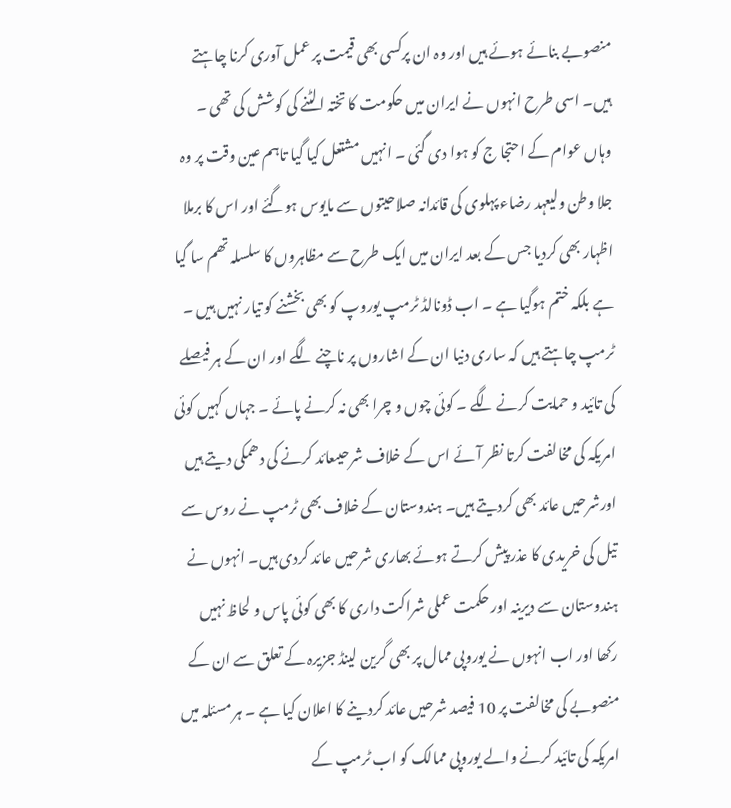منصوبے بنائے ہوئے ہیں اور وہ ان پرکسی بھی قیمت پر عمل آوری کرنا چاہتے ہیں۔ اسی طرح انہوں نے ایران میں حکومت کا تختہ الٹنے کی کوشش کی تھی ۔ وہاں عوام کے احتجا ج کو ہوا دی گئی ۔ انہیں مشتعل کیا گیا تاہم عین وقت پر وہ جلا وطن ولیعہد رضاء پہلوی کی قائدانہ صلاحیتوں سے مایوس ہوگئے اور اس کا برملا اظہار بھی کردیا جس کے بعد ایران میں ایک طرح سے مظاہروں کا سلسلہ تھم سا گیا ہے بلکہ ختم ہوگیا ہے ۔ اب ڈونالڈ ٹرمپ یوروپ کو بھی بخشنے کو تیار نہیں ہیں ۔ ٹرمپ چاہتے ہیں کہ ساری دنیا ان کے اشاروں پر ناچنے لگے اور ان کے ہر فیصلے کی تائید و حمایت کرنے لگے ۔ کوئی چوں و چرا بھی نہ کرنے پائے ۔ جہاں کہیں کوئی امریکہ کی مخالفت کرتا نظر آئے اس کے خلاف شرحیںعائد کرنے کی دھمکی دیتے ہیں اورشرحیں عائد بھی کردیتے ہیں۔ ہندوستان کے خلاف بھی ٹرمپ نے روس سے تیل کی خریدی کا عذر پیش کرتے ہوئے بھاری شرحیں عائد کردی ہیں۔ انہوں نے ہندوستان سے دیرینہ اور حکمت عملی شراکت داری کا بھی کوئی پاس و لحاظ نہیں رکھا اور اب انہوں نے یوروپی ممال پر بھی گرین لینڈ جزیرہ کے تعلق سے ان کے منصوبے کی مخالفت پر 10 فیصد شرحیں عائد کردینے کا اعلان کیا ہے ۔ ہر مسئلہ میں امریکہ کی تائید کرنے والے یوروپی ممالک کو اب ٹرمپ کے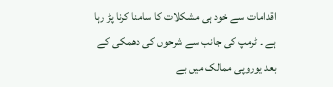اقدامات سے خود ہی مشکلات کا سامنا کرنا پڑ رہا ہے ۔ ٹرمپ کی جانب سے شرحوں کی دھمکی کے بعد یوروپی ممالک میں بے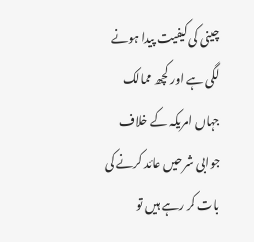چینی کی کیفیت پیدا ہونے لگی ہے اور کچھ ممالک جہاں امریکہ کے خلاف جوابی شرحیں عائد کرنے کی بات کر رہے ہیں تو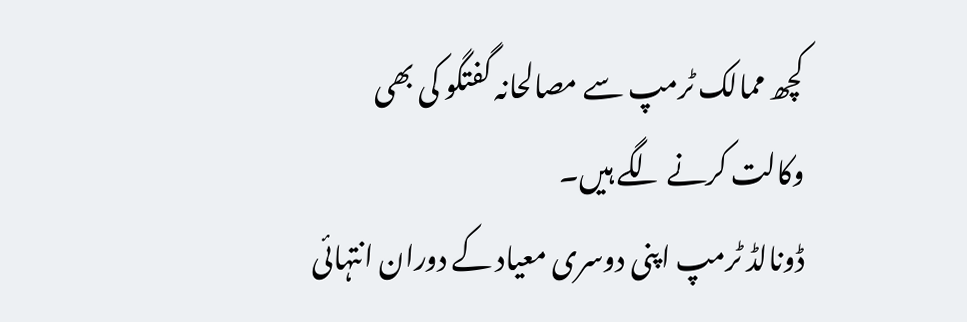کچھ ممالک ٹرمپ سے مصالحانہ گفتگو کی بھی وکالت کرنے لگے ہیں۔
ڈونالڈ ٹرمپ اپنی دوسری معیاد کے دوران انتہائی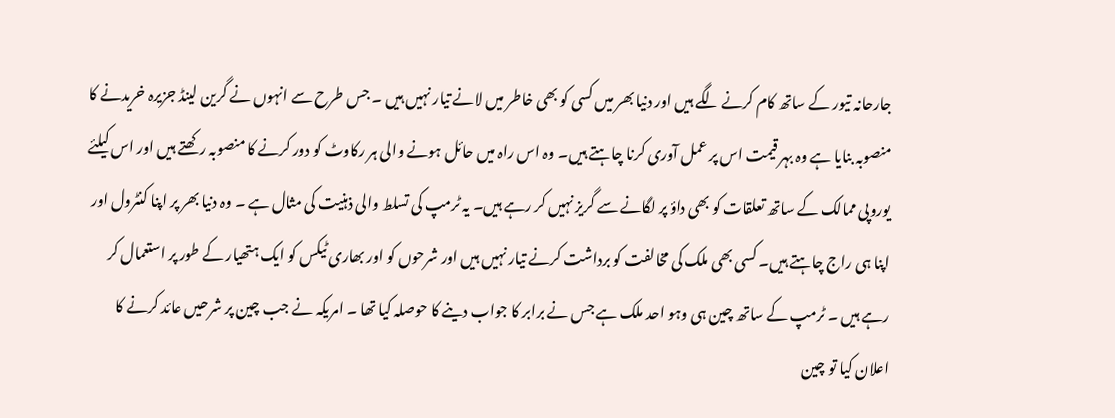جارحانہ تیور کے ساتھ کام کرنے لگے ہیں اور دنیا بھر میں کسی کو بھی خاطر میں لانے تیار نہیں ہیں ۔ جس طرح سے انہوں نے گرین لینڈ جزیرہ خریدنے کا منصوبہ بنایا ہے وہ بہر قیمت اس پر عمل آوری کرنا چاہتے ہیں۔ وہ اس راہ میں حائل ہونے والی ہر رکاوٹ کو دور کرنے کا منصوبہ رکھتے ہیں اور اس کیلئے یوروپی ممالک کے ساتھ تعلقات کو بھی داؤ پر لگانے سے گریز نہیں کر رہے ہیں۔ یہ ٹرمپ کی تسلط والی ذہنیت کی مثال ہے ۔ وہ دنیا بھر پر اپنا کنٹرول اور اپنا ہی راج چاہتے ہیں۔ کسی بھی ملک کی مخالفت کو برداشت کرنے تیار نہیں ہیں اور شرحوں کو اور بھاری ٹیکس کو ایک ہتھیار کے طور پر استعمال کر رہے ہیں ۔ ٹرمپ کے ساتھ چین ہی وہو احد ملک ہے جس نے برابر کا جواب دینے کا حوصلہ کیا تھا ۔ امریکہ نے جب چین پر شرحیں عائد کرنے کا اعلان کیا تو چین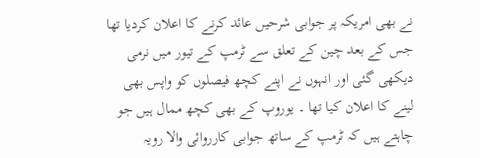نے بھی امریکہ پر جوابی شرحیں عائد کرنے کا اعلان کردیا تھا جس کے بعد چین کے تعلق سے ٹرمپ کے تیور میں نرمی دیکھی گئی اور انہوں نے اپنے کچھ فیصلوں کو واپس بھی لینے کا اعلان کیا تھا ۔ یوروپ کے بھی کچھ ممال ہیں جو چاہتے ہیں کہ ٹرمپ کے ساتھ جوابی کارروائی والا رویہ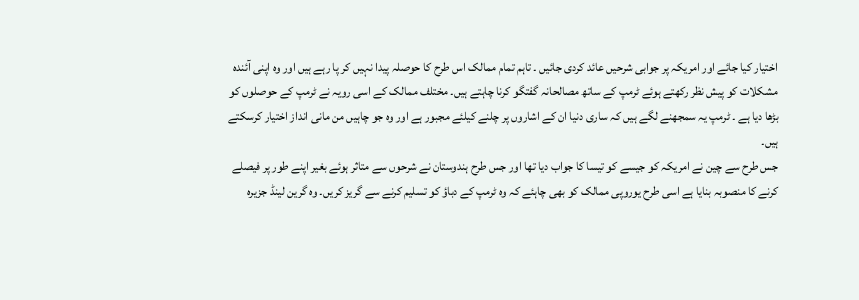اختیار کیا جائے اور امریکہ پر جوابی شرحیں عائد کردی جائیں ۔ تاہم تمام ممالک اس طرح کا حوصلہ پیدا نہیں کر پا رہے ہیں اور وہ اپنی آئندہ مشکلات کو پیش نظر رکھتے ہوئے ٹرمپ کے ساتھ مصالحانہ گفتگو کرنا چاہتے ہیں۔ مختلف ممالک کے اسی رویہ نے ٹرمپ کے حوصلوں کو بڑھا دیا ہے ۔ ٹرمپ یہ سمجھنے لگے ہیں کہ ساری دنیا ان کے اشاروں پر چلنے کیلئے مجبور ہے اور وہ جو چاہیں من مانی انداز اختیار کرسکتے ہیں۔
جس طرح سے چین نے امریکہ کو جیسے کو تیسا کا جواب دیا تھا اور جس طرح ہندوستان نے شرحوں سے متاثر ہوئے بغیر اپنے طور پر فیصلے کرنے کا منصوبہ بنایا ہے اسی طرح یوروپی ممالک کو بھی چاہئے کہ وہ ٹرمپ کے دباؤ کو تسلیم کرنے سے گریز کریں۔ وہ گرین لینڈ جزیرہ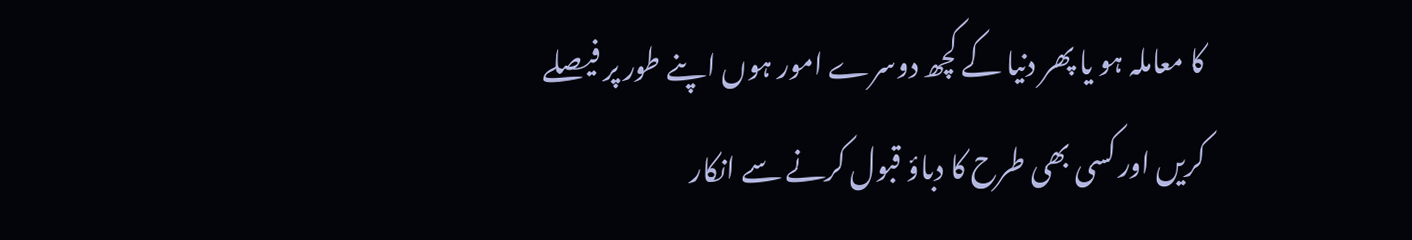کا معاملہ ہو یا پھر دنیا کے کچھ دوسرے امور ہوں اپنے طور پر فیصلے کریں اور کسی بھی طرح کا دباؤ قبول کرنے سے انکار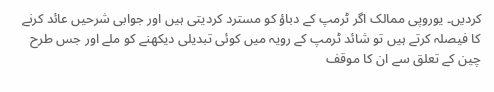کردیں۔ یوروپی ممالک اگر ٹرمپ کے دباؤ کو مسترد کردیتی ہیں اور جوابی شرحیں عائد کرنے کا فیصلہ کرتے ہیں تو شائد ٹرمپ کے رویہ میں کوئی تبدیلی دیکھنے کو ملے اور جس طرح چین کے تعلق سے ان کا موقف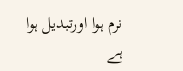نرم ہوا اورتبدیل ہوا ہے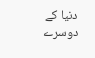دنیا کے دوسرے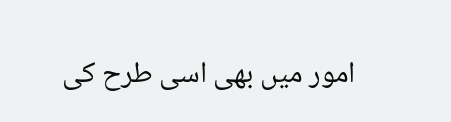امور میں بھی اسی طرح کی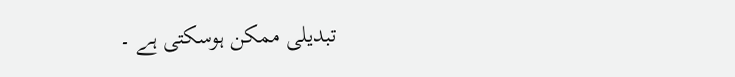تبدیلی ممکن ہوسکتی ہے ۔